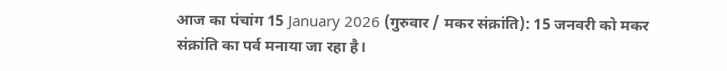आज का पंचांग 15 January 2026 (गुरुवार / मकर संक्रांति): 15 जनवरी को मकर संक्रांति का पर्व मनाया जा रहा है।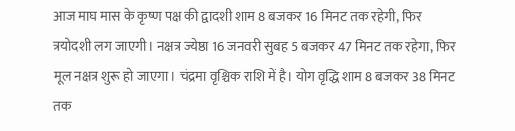आज माघ मास के कृष्ण पक्ष की द्वादशी शाम 8 बजकर 16 मिनट तक रहेगी, फिर त्रयोदशी लग जाएगी। नक्षत्र ज्येष्ठा 16 जनवरी सुबह 5 बजकर 47 मिनट तक रहेगा, फिर मूल नक्षत्र शुरू हो जाएगा। चंद्रमा वृश्चिक राशि में है। योग वृद्धि शाम 8 बजकर 38 मिनट तक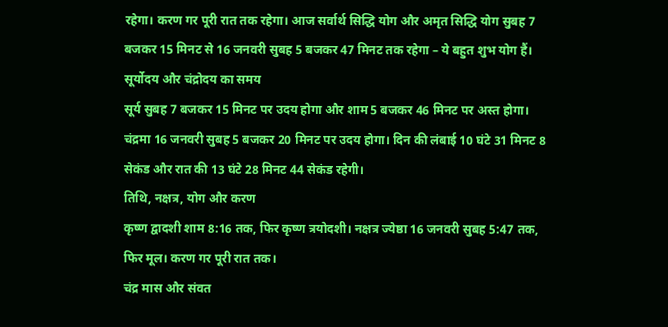रहेगा। करण गर पूरी रात तक रहेगा। आज सर्वार्थ सिद्धि योग और अमृत सिद्धि योग सुबह 7 बजकर 15 मिनट से 16 जनवरी सुबह 5 बजकर 47 मिनट तक रहेगा – ये बहुत शुभ योग हैं।
सूर्योदय और चंद्रोदय का समय
सूर्य सुबह 7 बजकर 15 मिनट पर उदय होगा और शाम 5 बजकर 46 मिनट पर अस्त होगा। चंद्रमा 16 जनवरी सुबह 5 बजकर 20 मिनट पर उदय होगा। दिन की लंबाई 10 घंटे 31 मिनट 8 सेकंड और रात की 13 घंटे 28 मिनट 44 सेकंड रहेगी।
तिथि, नक्षत्र, योग और करण
कृष्ण द्वादशी शाम 8:16 तक, फिर कृष्ण त्रयोदशी। नक्षत्र ज्येष्ठा 16 जनवरी सुबह 5:47 तक, फिर मूल। करण गर पूरी रात तक।
चंद्र मास और संवत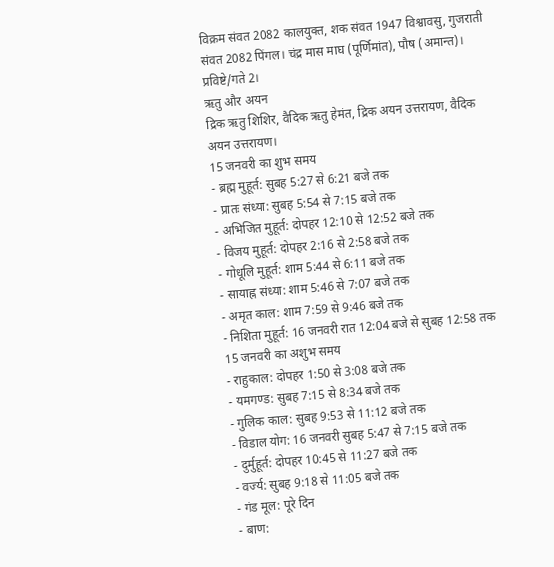विक्रम संवत 2082 कालयुक्त, शक संवत 1947 विश्वावसु, गुजराती संवत 2082 पिंगल। चंद्र मास माघ (पूर्णिमांत), पौष (अमान्त)। प्रविष्टे/गते 2।
ऋतु और अयन
द्रिक ऋतु शिशिर, वैदिक ऋतु हेमंत, द्रिक अयन उत्तरायण, वैदिक अयन उत्तरायण।
15 जनवरी का शुभ समय
- ब्रह्म मुहूर्त: सुबह 5:27 से 6:21 बजे तक
- प्रातः संध्या: सुबह 5:54 से 7:15 बजे तक
- अभिजित मुहूर्त: दोपहर 12:10 से 12:52 बजे तक
- विजय मुहूर्त: दोपहर 2:16 से 2:58 बजे तक
- गोधूलि मुहूर्त: शाम 5:44 से 6:11 बजे तक
- सायाह्न संध्या: शाम 5:46 से 7:07 बजे तक
- अमृत काल: शाम 7:59 से 9:46 बजे तक
- निशिता मुहूर्त: 16 जनवरी रात 12:04 बजे से सुबह 12:58 तक
15 जनवरी का अशुभ समय
- राहुकाल: दोपहर 1:50 से 3:08 बजे तक
- यमगण्ड: सुबह 7:15 से 8:34 बजे तक
- गुलिक काल: सुबह 9:53 से 11:12 बजे तक
- विडाल योग: 16 जनवरी सुबह 5:47 से 7:15 बजे तक
- दुर्मुहूर्त: दोपहर 10:45 से 11:27 बजे तक
- वर्ज्य: सुबह 9:18 से 11:05 बजे तक
- गंड मूल: पूरे दिन
- बाण: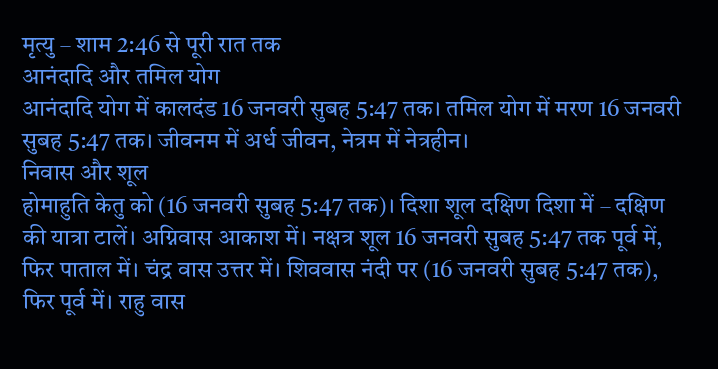मृत्यु – शाम 2:46 से पूरी रात तक
आनंदादि और तमिल योग
आनंदादि योग में कालदंड 16 जनवरी सुबह 5:47 तक। तमिल योग में मरण 16 जनवरी सुबह 5:47 तक। जीवनम में अर्ध जीवन, नेत्रम में नेत्रहीन।
निवास और शूल
होमाहुति केतु को (16 जनवरी सुबह 5:47 तक)। दिशा शूल दक्षिण दिशा में – दक्षिण की यात्रा टालें। अग्निवास आकाश में। नक्षत्र शूल 16 जनवरी सुबह 5:47 तक पूर्व में, फिर पाताल में। चंद्र वास उत्तर में। शिववास नंदी पर (16 जनवरी सुबह 5:47 तक), फिर पूर्व में। राहु वास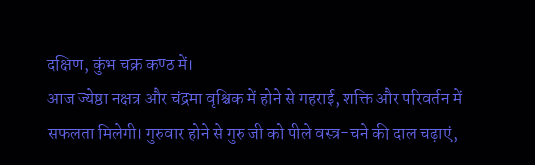दक्षिण, कुंभ चक्र कण्ठ में।
आज ज्येष्ठा नक्षत्र और चंद्रमा वृश्चिक में होने से गहराई, शक्ति और परिवर्तन में सफलता मिलेगी। गुरुवार होने से गुरु जी को पीले वस्त्र-चने की दाल चढ़ाएं,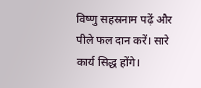विष्णु सहस्रनाम पढ़ें और पीले फल दान करें। सारे कार्य सिद्ध होंगे।